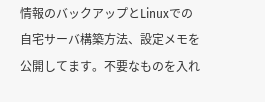情報のバックアップとLinuxでの自宅サーバ構築方法、設定メモを公開してます。不要なものを入れ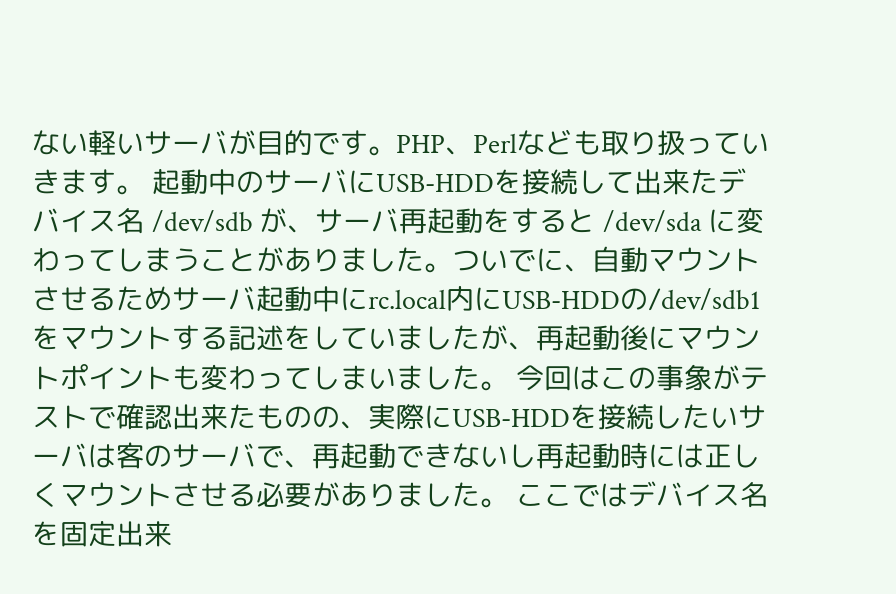ない軽いサーバが目的です。PHP、Perlなども取り扱っていきます。 起動中のサーバにUSB-HDDを接続して出来たデバイス名 /dev/sdb が、サーバ再起動をすると /dev/sda に変わってしまうことがありました。ついでに、自動マウントさせるためサーバ起動中にrc.local内にUSB-HDDの/dev/sdb1をマウントする記述をしていましたが、再起動後にマウントポイントも変わってしまいました。 今回はこの事象がテストで確認出来たものの、実際にUSB-HDDを接続したいサーバは客のサーバで、再起動できないし再起動時には正しくマウントさせる必要がありました。 ここではデバイス名を固定出来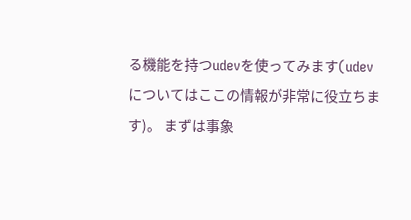る機能を持つudevを使ってみます(udevについてはここの情報が非常に役立ちます)。 まずは事象